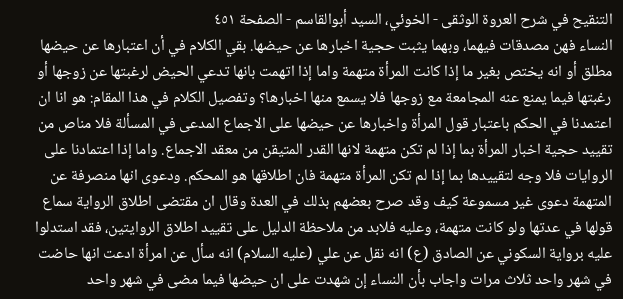التنقيح في شرح العروة الوثقى - الخوئي، السيد أبوالقاسم - الصفحة ٤٥١
النساء فهن مصدقات فيهما، وبهما يثبت حجية اخبارها عن حيضها. بقي الكلام في أن اعتبارها عن حيضها مطلق أو انه يختص بغير ما إذا كانت المرأة متهمة واما إذا اتهمت بانها تدعي الحيض لرغبتها عن زوجها أو رغبتها فيما يمنع عنه المجامعة مع زوجها فلا يسمع منها اخبارها؟ وتفصيل الكلام في هذا المقام: هو انا ان اعتمدنا في الحكم باعتبار قول المرأة واخبارها عن حيضها على الاجماع المدعى في المسألة فلا مناص من تقييد حجية اخبار المرأة بما إذا لم تكن متهمة لانها القدر المتيقن من معقد الاجماع. واما إذا اعتمادنا على الروايات فلا وجه لتقييدها بما إذا لم تكن المرأة متهمة فان اطلاقها هو المحكم. ودعوى انها منصرفة عن المتهمة دعوى غير مسموعة كيف وقد صرح بعضهم بذلك في العدة وقال ان مقتضى اطلاق الرواية سماع قولها في عدتها ولو كانت متهمة، وعليه فلابد من ملاحظة الدليل على تقييد اطلاق الروايتين، فقد استدلوا عليه برواية السكوني عن الصادق (ع) انه نقل عن علي (عليه السلام) انه سأل عن امرأة ادعت انها حاضت في شهر واحد ثلاث مرات واجاب بأن النساء إن شهدت على ان حيضها فيما مضى في شهر واحد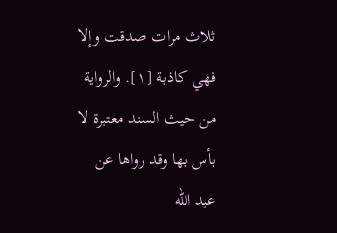ثلاث مرات صدقت وإلا فهي كاذبة [١]. والرواية من حيث السند معتبرة لا بأس بها وقد رواها عن عبد الله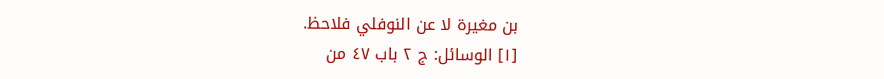بن مغيرة لا عن النوفلي فلاحظ.
[١] الوسائل: ج ٢ باب ٤٧ من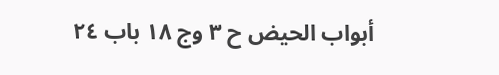أبواب الحيض ح ٣ وج ١٨ باب ٢٤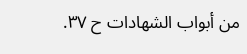من أبواب الشهادات ح ٣٧.